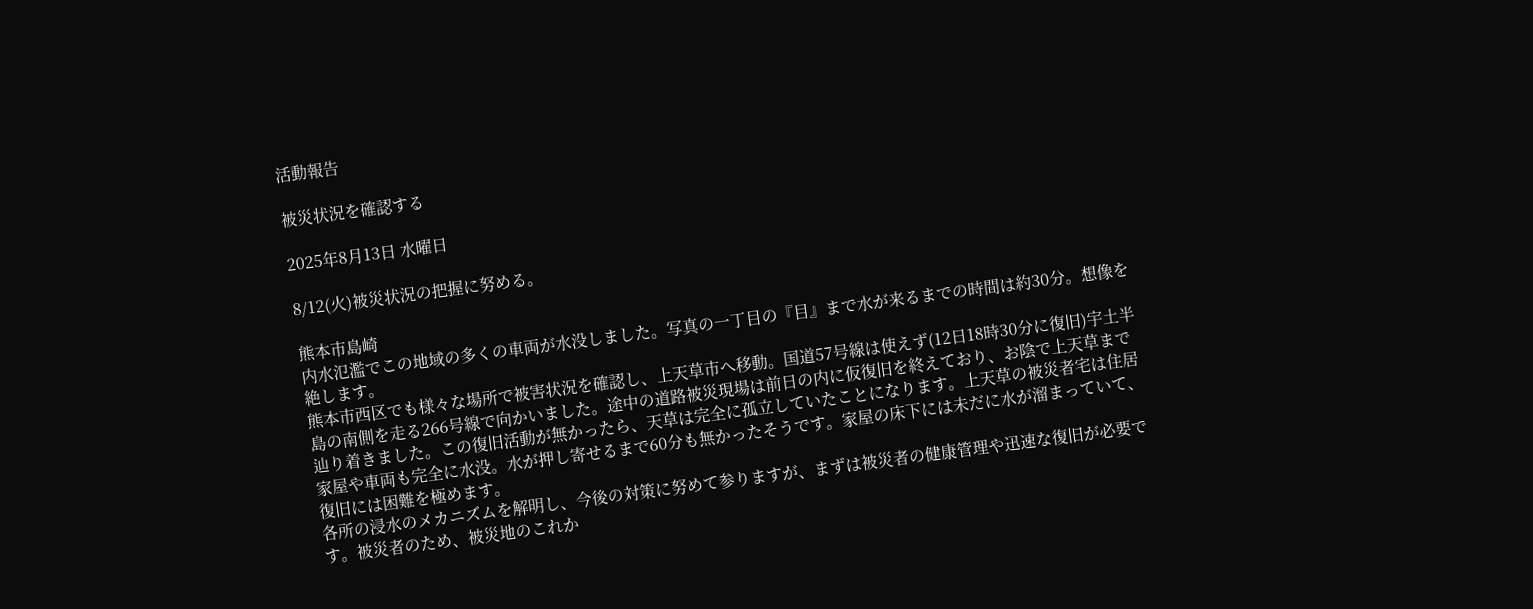活動報告

被災状況を確認する

2025年8月13日 水曜日

8/12(火)被災状況の把握に努める。

熊本市島崎
内水氾濫でこの地域の多くの車両が水没しました。写真の一丁目の『目』まで水が来るまでの時間は約30分。想像を絶します。
熊本市西区でも様々な場所で被害状況を確認し、上天草市へ移動。国道57号線は使えず(12日18時30分に復旧)宇土半島の南側を走る266号線で向かいました。途中の道路被災現場は前日の内に仮復旧を終えており、お陰で上天草まで辿り着きました。この復旧活動が無かったら、天草は完全に孤立していたことになります。上天草の被災者宅は住居家屋や車両も完全に水没。水が押し寄せるまで60分も無かったそうです。家屋の床下には未だに水が溜まっていて、復旧には困難を極めます。
各所の浸水のメカニズムを解明し、今後の対策に努めて参りますが、まずは被災者の健康管理や迅速な復旧が必要です。被災者のため、被災地のこれか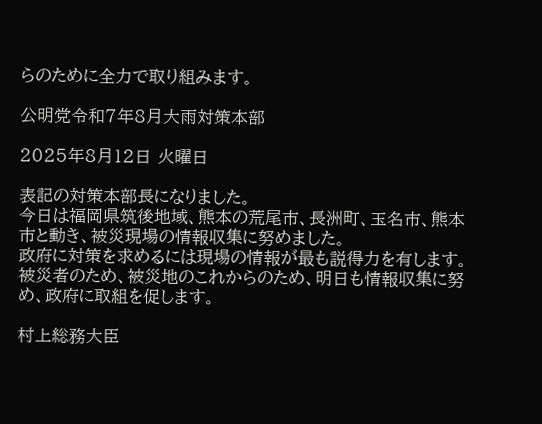らのために全力で取り組みます。

公明党令和7年8月大雨対策本部

2025年8月12日 火曜日

表記の対策本部長になりました。
今日は福岡県筑後地域、熊本の荒尾市、長洲町、玉名市、熊本市と動き、被災現場の情報収集に努めました。
政府に対策を求めるには現場の情報が最も説得力を有します。被災者のため、被災地のこれからのため、明日も情報収集に努め、政府に取組を促します。

村上総務大臣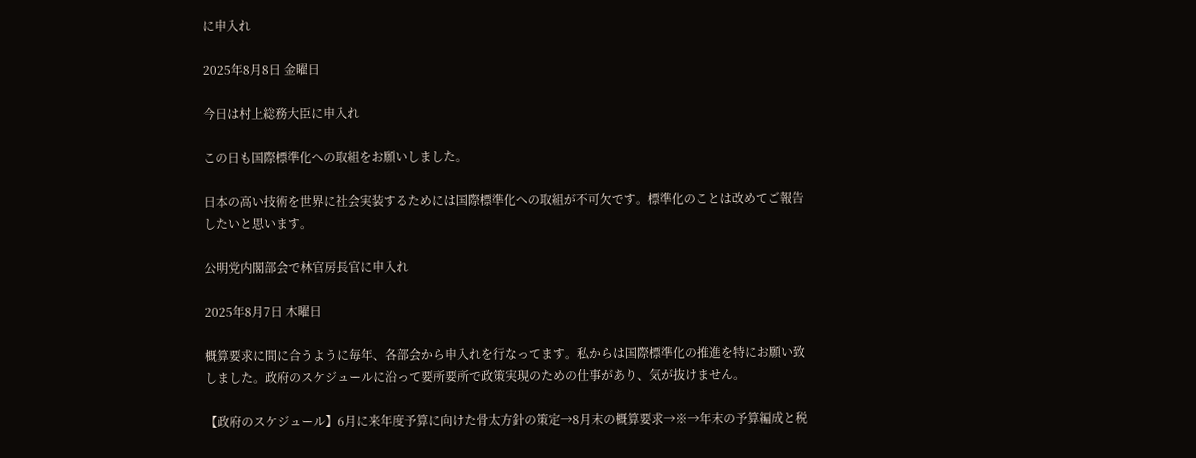に申入れ

2025年8月8日 金曜日

今日は村上総務大臣に申入れ

この日も国際標準化への取組をお願いしました。

日本の高い技術を世界に社会実装するためには国際標準化への取組が不可欠です。標準化のことは改めてご報告したいと思います。

公明党内閣部会で林官房長官に申入れ

2025年8月7日 木曜日

概算要求に間に合うように毎年、各部会から申入れを行なってます。私からは国際標準化の推進を特にお願い致しました。政府のスケジュールに沿って要所要所で政策実現のための仕事があり、気が抜けません。

【政府のスケジュール】6月に来年度予算に向けた骨太方針の策定→8月末の概算要求→※→年末の予算編成と税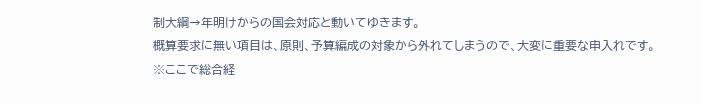制大綱→年明けからの国会対応と動いてゆきます。
概算要求に無い項目は、原則、予算編成の対象から外れてしまうので、大変に重要な申入れです。
※ここで総合経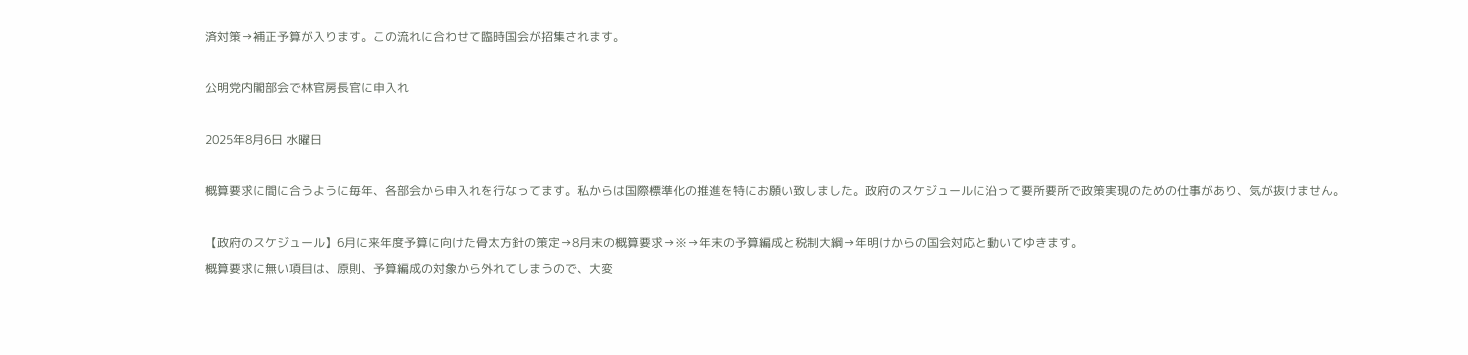済対策→補正予算が入ります。この流れに合わせて臨時国会が招集されます。

公明党内閣部会で林官房長官に申入れ

2025年8月6日 水曜日

概算要求に間に合うように毎年、各部会から申入れを行なってます。私からは国際標準化の推進を特にお願い致しました。政府のスケジュールに沿って要所要所で政策実現のための仕事があり、気が抜けません。

【政府のスケジュール】6月に来年度予算に向けた骨太方針の策定→8月末の概算要求→※→年末の予算編成と税制大綱→年明けからの国会対応と動いてゆきます。
概算要求に無い項目は、原則、予算編成の対象から外れてしまうので、大変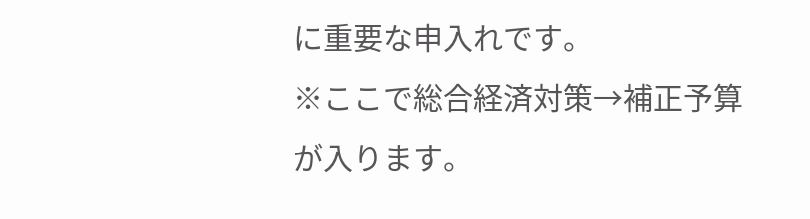に重要な申入れです。
※ここで総合経済対策→補正予算が入ります。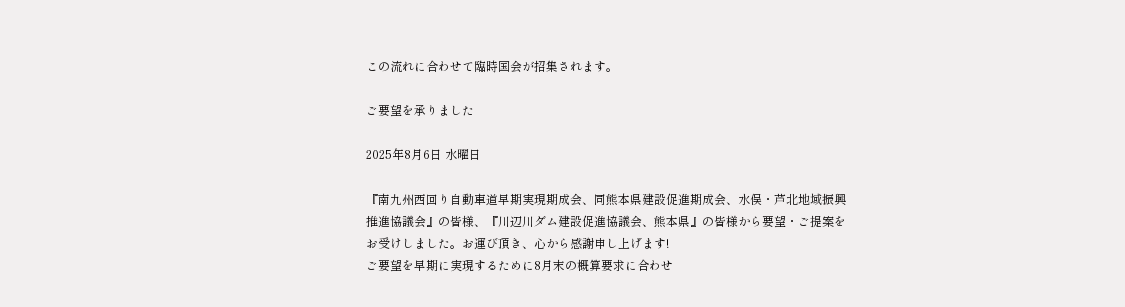この流れに合わせて臨時国会が招集されます。

ご要望を承りました

2025年8月6日 水曜日

『南九州西回り自動車道早期実現期成会、同熊本県建設促進期成会、水俣・芦北地域振興推進協議会』の皆様、『川辺川ダム建設促進協議会、熊本県』の皆様から要望・ご提案をお受けしました。お運び頂き、心から感謝申し上げます!
ご要望を早期に実現するために8月末の概算要求に合わせ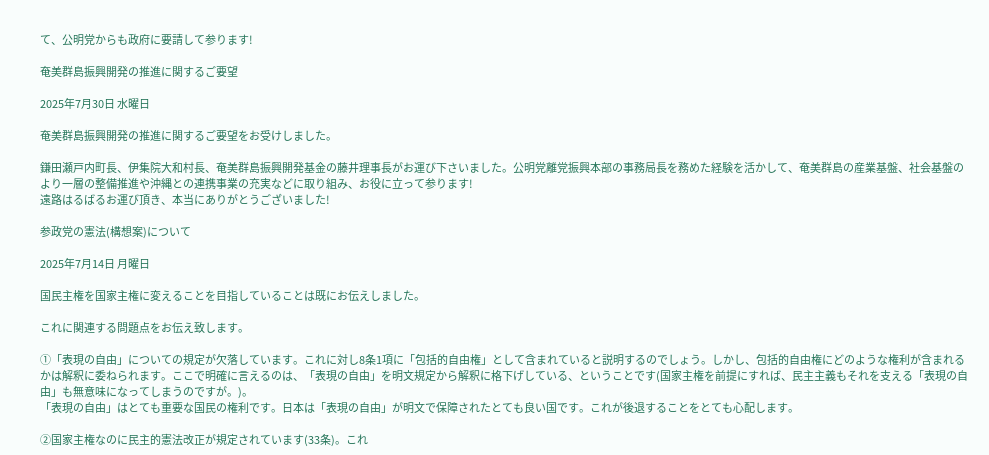て、公明党からも政府に要請して参ります!

奄美群島振興開発の推進に関するご要望

2025年7月30日 水曜日

奄美群島振興開発の推進に関するご要望をお受けしました。

鎌田瀬戸内町長、伊集院大和村長、奄美群島振興開発基金の藤井理事長がお運び下さいました。公明党離党振興本部の事務局長を務めた経験を活かして、奄美群島の産業基盤、社会基盤のより一層の整備推進や沖縄との連携事業の充実などに取り組み、お役に立って参ります!
遠路はるばるお運び頂き、本当にありがとうございました!

参政党の憲法(構想案)について

2025年7月14日 月曜日

国民主権を国家主権に変えることを目指していることは既にお伝えしました。

これに関連する問題点をお伝え致します。

①「表現の自由」についての規定が欠落しています。これに対し8条1項に「包括的自由権」として含まれていると説明するのでしょう。しかし、包括的自由権にどのような権利が含まれるかは解釈に委ねられます。ここで明確に言えるのは、「表現の自由」を明文規定から解釈に格下げしている、ということです(国家主権を前提にすれば、民主主義もそれを支える「表現の自由」も無意味になってしまうのですが。)。
「表現の自由」はとても重要な国民の権利です。日本は「表現の自由」が明文で保障されたとても良い国です。これが後退することをとても心配します。

②国家主権なのに民主的憲法改正が規定されています(33条)。これ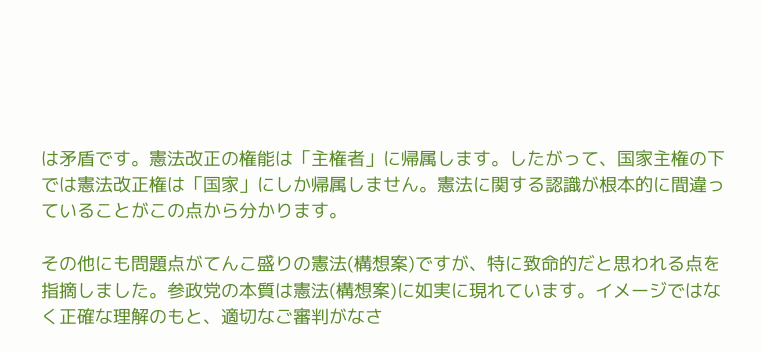は矛盾です。憲法改正の権能は「主権者」に帰属します。したがって、国家主権の下では憲法改正権は「国家」にしか帰属しません。憲法に関する認識が根本的に間違っていることがこの点から分かります。

その他にも問題点がてんこ盛りの憲法(構想案)ですが、特に致命的だと思われる点を指摘しました。参政党の本質は憲法(構想案)に如実に現れています。イメージではなく正確な理解のもと、適切なご審判がなさ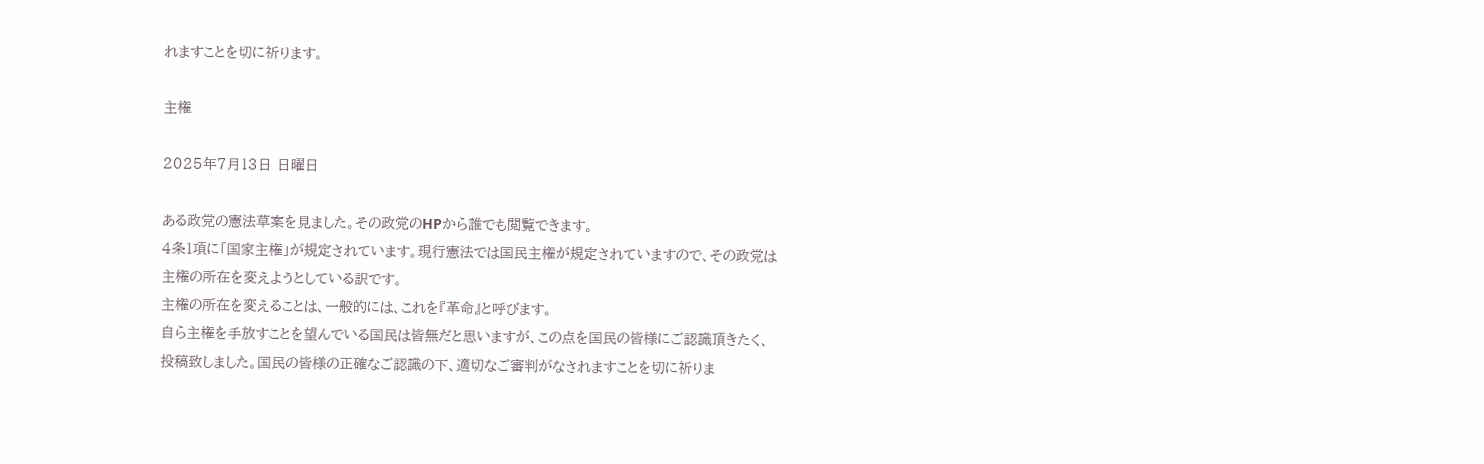れますことを切に祈ります。

主権

2025年7月13日 日曜日

ある政党の憲法草案を見ました。その政党のHPから誰でも閲覧できます。
4条1項に「国家主権」が規定されています。現行憲法では国民主権が規定されていますので、その政党は主権の所在を変えようとしている訳です。
主権の所在を変えることは、一般的には、これを『革命』と呼びます。
自ら主権を手放すことを望んでいる国民は皆無だと思いますが、この点を国民の皆様にご認識頂きたく、投稿致しました。国民の皆様の正確なご認識の下、適切なご審判がなされますことを切に祈りま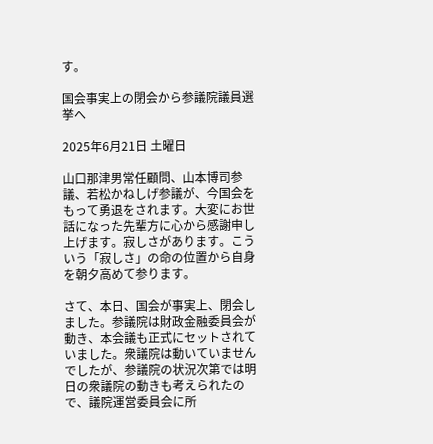す。

国会事実上の閉会から参議院議員選挙へ

2025年6月21日 土曜日

山口那津男常任顧問、山本博司参議、若松かねしげ参議が、今国会をもって勇退をされます。大変にお世話になった先輩方に心から感謝申し上げます。寂しさがあります。こういう「寂しさ」の命の位置から自身を朝夕高めて参ります。

さて、本日、国会が事実上、閉会しました。参議院は財政金融委員会が動き、本会議も正式にセットされていました。衆議院は動いていませんでしたが、参議院の状況次第では明日の衆議院の動きも考えられたので、議院運営委員会に所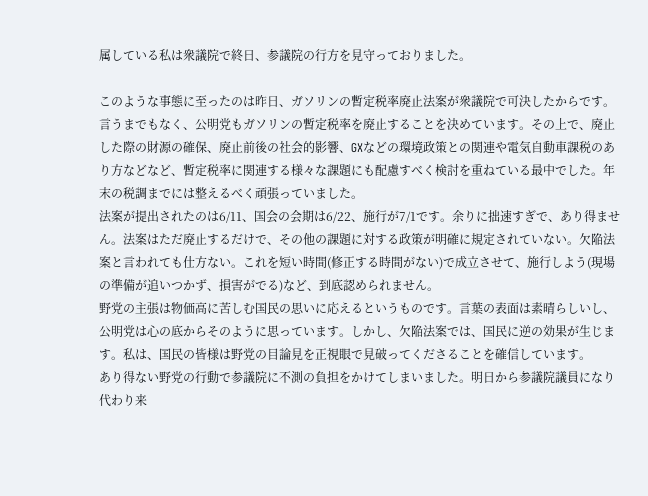属している私は衆議院で終日、参議院の行方を見守っておりました。

このような事態に至ったのは昨日、ガソリンの暫定税率廃止法案が衆議院で可決したからです。
言うまでもなく、公明党もガソリンの暫定税率を廃止することを決めています。その上で、廃止した際の財源の確保、廃止前後の社会的影響、GXなどの環境政策との関連や電気自動車課税のあり方などなど、暫定税率に関連する様々な課題にも配慮すべく検討を重ねている最中でした。年末の税調までには整えるべく頑張っていました。
法案が提出されたのは6/11、国会の会期は6/22、施行が7/1です。余りに拙速すぎで、あり得ません。法案はただ廃止するだけで、その他の課題に対する政策が明確に規定されていない。欠陥法案と言われても仕方ない。これを短い時間(修正する時間がない)で成立させて、施行しよう(現場の準備が追いつかず、損害がでる)など、到底認められません。
野党の主張は物価高に苦しむ国民の思いに応えるというものです。言葉の表面は素晴らしいし、公明党は心の底からそのように思っています。しかし、欠陥法案では、国民に逆の効果が生じます。私は、国民の皆様は野党の目論見を正視眼で見破ってくださることを確信しています。
あり得ない野党の行動で参議院に不測の負担をかけてしまいました。明日から参議院議員になり代わり来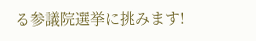る参議院選挙に挑みます!